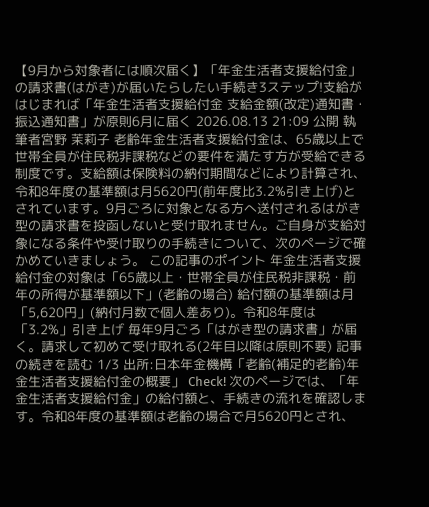【9月から対象者には順次届く】「年金生活者支援給付金」の請求書(はがき)が届いたらしたい手続き3ステップ!支給がはじまれば「年金生活者支援給付金 支給金額(改定)通知書・振込通知書」が原則6月に届く 2026.08.13 21:09 公開 執筆者宮野 茉莉子 老齢年金生活者支援給付金は、65歳以上で世帯全員が住民税非課税などの要件を満たす方が受給できる制度です。支給額は保険料の納付期間などにより計算され、令和8年度の基準額は月5620円(前年度比3.2%引き上げ)とされています。9月ごろに対象となる方へ送付されるはがき型の請求書を投函しないと受け取れません。ご自身が支給対象になる条件や受け取りの手続きについて、次のページで確かめていきましょう。 この記事のポイント 年金生活者支援給付金の対象は「65歳以上・世帯全員が住民税非課税・前年の所得が基準額以下」(老齢の場合) 給付額の基準額は月「5,620円」(納付月数で個人差あり)。令和8年度は「3.2%」引き上げ 毎年9月ごろ「はがき型の請求書」が届く。請求して初めて受け取れる(2年目以降は原則不要) 記事の続きを読む 1/3 出所:日本年金機構「老齢(補足的老齢)年金生活者支援給付金の概要」 Check! 次のページでは、「年金生活者支援給付金」の給付額と、手続きの流れを確認します。令和8年度の基準額は老齢の場合で月5620円とされ、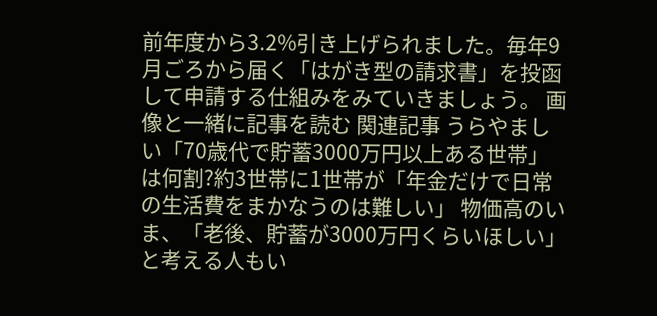前年度から3.2%引き上げられました。毎年9月ごろから届く「はがき型の請求書」を投函して申請する仕組みをみていきましょう。 画像と一緒に記事を読む 関連記事 うらやましい「70歳代で貯蓄3000万円以上ある世帯」は何割?約3世帯に1世帯が「年金だけで日常の生活費をまかなうのは難しい」 物価高のいま、「老後、貯蓄が3000万円くらいほしい」と考える人もい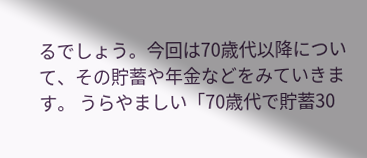るでしょう。今回は70歳代以降について、その貯蓄や年金などをみていきます。 うらやましい「70歳代で貯蓄30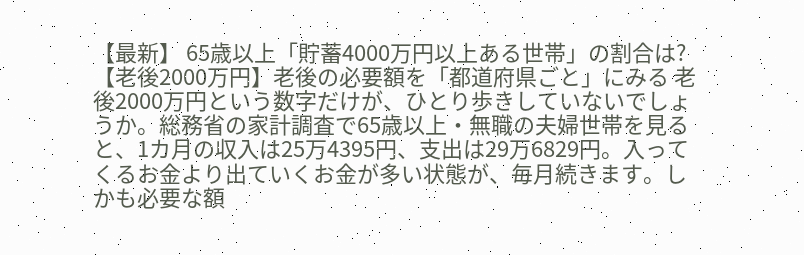【最新】 65歳以上「貯蓄4000万円以上ある世帯」の割合は?【老後2000万円】老後の必要額を「都道府県ごと」にみる 老後2000万円という数字だけが、ひとり歩きしていないでしょうか。総務省の家計調査で65歳以上・無職の夫婦世帯を見ると、1カ月の収入は25万4395円、支出は29万6829円。入ってくるお金より出ていくお金が多い状態が、毎月続きます。しかも必要な額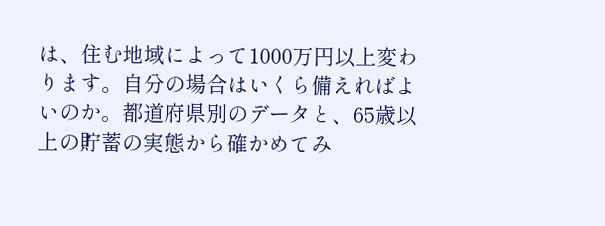は、住む地域によって1000万円以上変わります。自分の場合はいくら備えればよいのか。都道府県別のデータと、65歳以上の貯蓄の実態から確かめてみ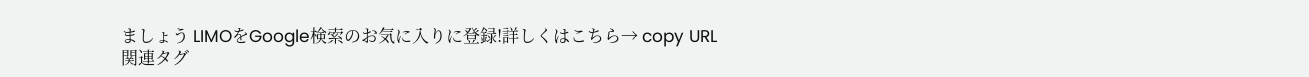ましょう LIMOをGoogle検索のお気に入りに登録!詳しくはこちら→ copy URL 関連タグ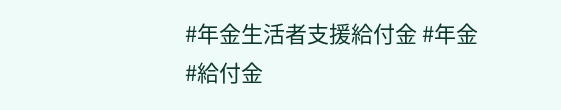#年金生活者支援給付金 #年金 #給付金